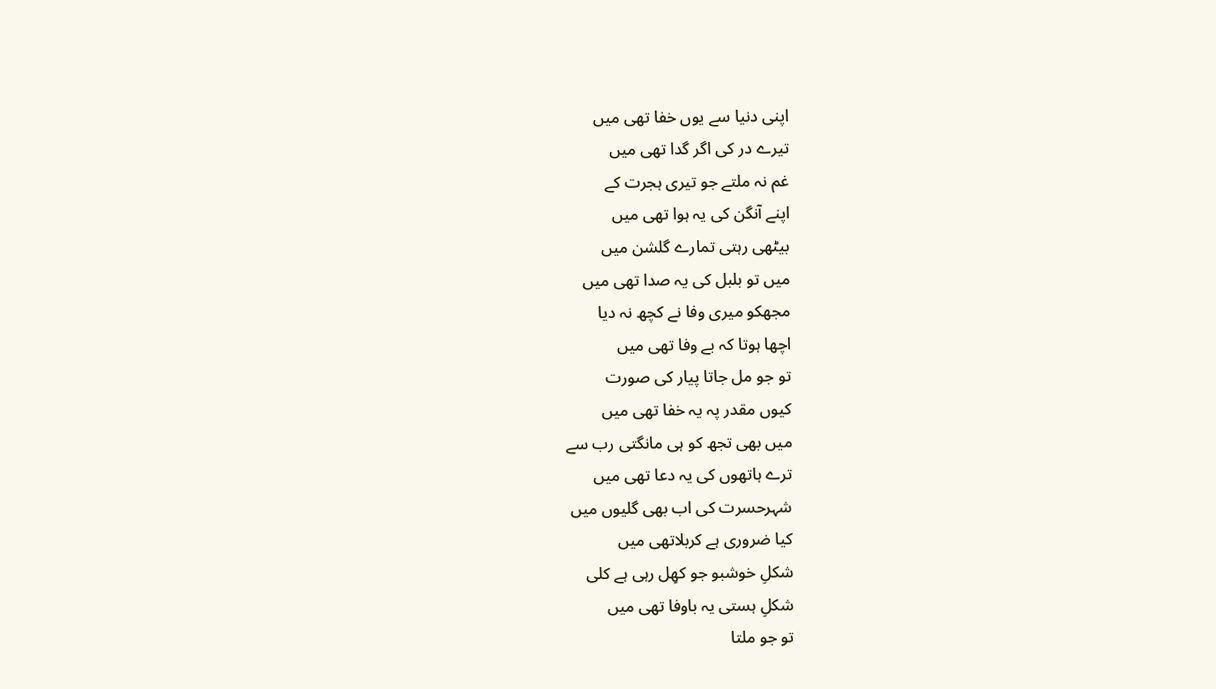اپنی دنیا سے یوں خفا تھی میں
تیرے در کی اگر گدا تھی میں
غم نہ ملتے جو تیری ہجرت کے
اپنے آنگن کی یہ ہوا تھی میں
بیٹھی رہتی تمارے گلشن میں
میں تو بلبل کی یہ صدا تھی میں
مجھکو میری وفا نے کچھ نہ دیا
اچھا ہوتا کہ بے وفا تھی میں
تو جو مل جاتا پیار کی صورت
کیوں مقدر پہ یہ خفا تھی میں
میں بھی تجھ کو ہی مانگتی رب سے
ترے ہاتھوں کی یہ دعا تھی میں
شہرحسرت کی اب بھی گلیوں میں
کیا ضروری ہے کربلاتھی میں
شکلِ خوشبو جو کھِل رہی ہے کلی
شکلِ ہستی یہ باوفا تھی میں
تو جو ملتا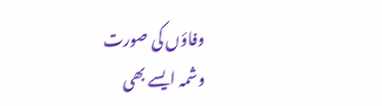وفاؤں کی صورت
وشمہ ایسے بھی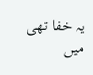یہ خفا تھی میں